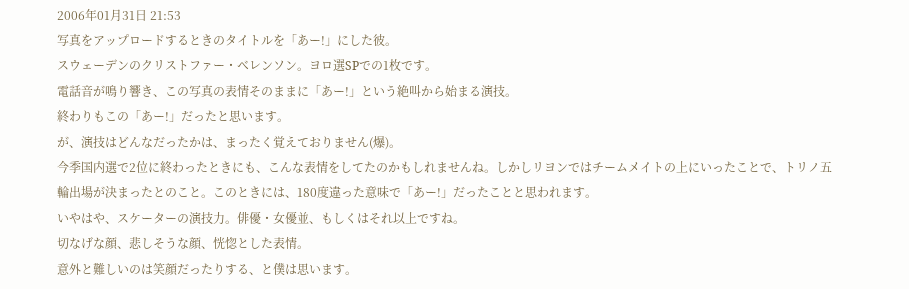2006年01月31日 21:53
写真をアップロードするときのタイトルを「あー!」にした彼。
スウェーデンのクリストファー・ベレンソン。ヨロ選SPでの1枚です。
電話音が鳴り響き、この写真の表情そのままに「あー!」という絶叫から始まる演技。
終わりもこの「あー!」だったと思います。
が、演技はどんなだったかは、まったく覚えておりません(爆)。
今季国内選で2位に終わったときにも、こんな表情をしてたのかもしれませんね。しかしリヨンではチームメイトの上にいったことで、トリノ五輪出場が決まったとのこと。このときには、180度違った意味で「あー!」だったことと思われます。
いやはや、スケーターの演技力。俳優・女優並、もしくはそれ以上ですね。
切なげな顔、悲しそうな顔、恍惚とした表情。
意外と難しいのは笑顔だったりする、と僕は思います。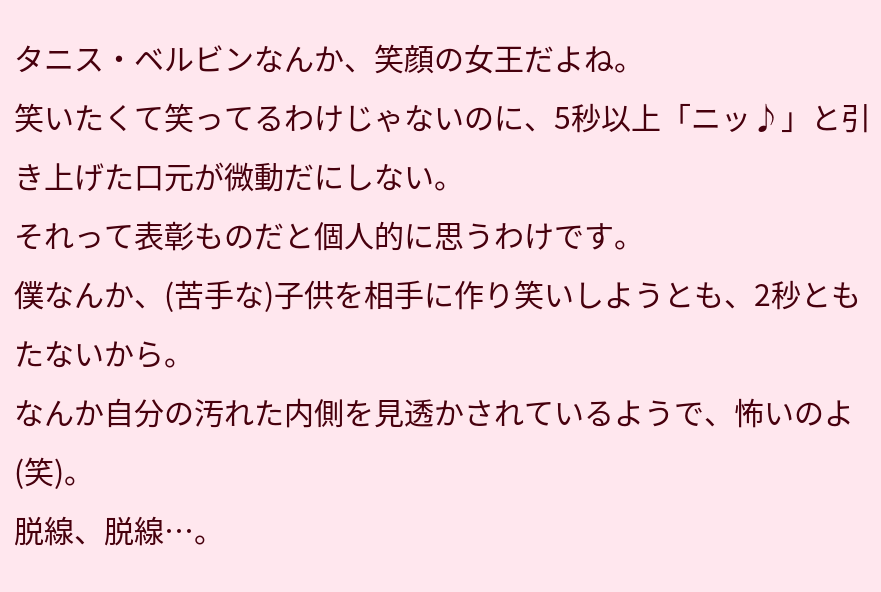タニス・ベルビンなんか、笑顔の女王だよね。
笑いたくて笑ってるわけじゃないのに、5秒以上「ニッ♪」と引き上げた口元が微動だにしない。
それって表彰ものだと個人的に思うわけです。
僕なんか、(苦手な)子供を相手に作り笑いしようとも、2秒ともたないから。
なんか自分の汚れた内側を見透かされているようで、怖いのよ(笑)。
脱線、脱線…。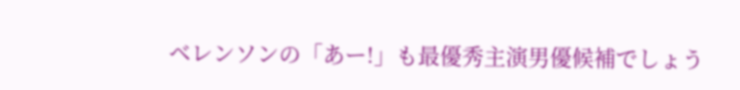ベレンソンの「あー!」も最優秀主演男優候補でしょう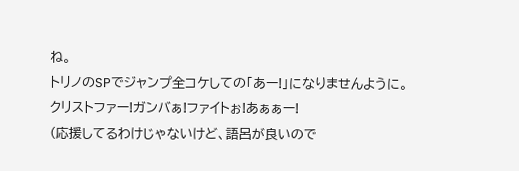ね。
トリノのSPでジャンプ全コケしての「あー!」になりませんように。
クリストファー!ガンバぁ!ファイトぉ!あぁぁー!
(応援してるわけじゃないけど、語呂が良いので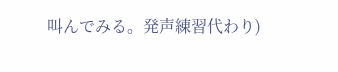叫んでみる。発声練習代わり)